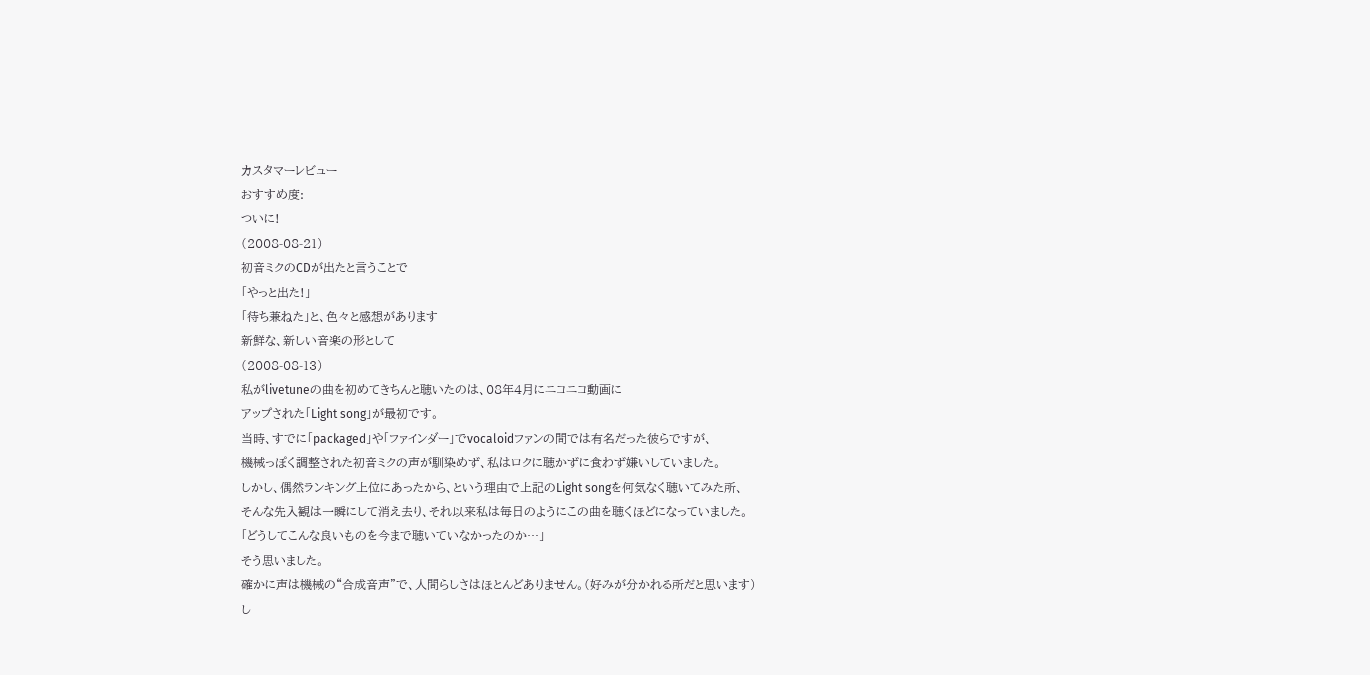カスタマーレビュー
おすすめ度:
ついに!
(2008-08-21)
初音ミクのCDが出たと言うことで
「やっと出た!」
「待ち兼ねた」と、色々と感想があります
新鮮な、新しい音楽の形として
(2008-08-13)
私がlivetuneの曲を初めてきちんと聴いたのは、08年4月にニコニコ動画に
アップされた「Light song」が最初です。
当時、すでに「packaged」や「ファインダー」でvocaloidファンの間では有名だった彼らですが、
機械っぽく調整された初音ミクの声が馴染めず、私はロクに聴かずに食わず嫌いしていました。
しかし、偶然ランキング上位にあったから、という理由で上記のLight songを何気なく聴いてみた所、
そんな先入観は一瞬にして消え去り、それ以来私は毎日のようにこの曲を聴くほどになっていました。
「どうしてこんな良いものを今まで聴いていなかったのか…」
そう思いました。
確かに声は機械の“合成音声”で、人間らしさはほとんどありません。(好みが分かれる所だと思います)
し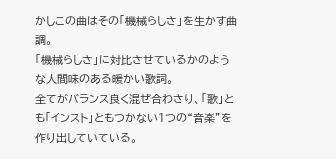かしこの曲はその「機械らしさ」を生かす曲調。
「機械らしさ」に対比させているかのような人間味のある暖かい歌詞。
全てがバランス良く混ぜ合わさり、「歌」とも「インスト」ともつかない1つの“音楽”を作り出していている。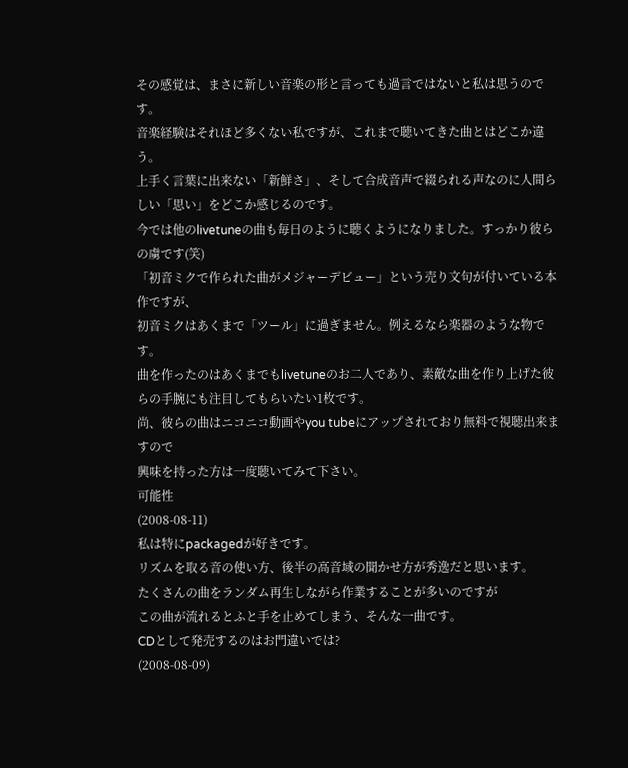その感覚は、まさに新しい音楽の形と言っても過言ではないと私は思うのです。
音楽経験はそれほど多くない私ですが、これまで聴いてきた曲とはどこか違う。
上手く言葉に出来ない「新鮮さ」、そして合成音声で綴られる声なのに人間らしい「思い」をどこか感じるのです。
今では他のlivetuneの曲も毎日のように聴くようになりました。すっかり彼らの虜です(笑)
「初音ミクで作られた曲がメジャーデビュー」という売り文句が付いている本作ですが、
初音ミクはあくまで「ツール」に過ぎません。例えるなら楽器のような物です。
曲を作ったのはあくまでもlivetuneのお二人であり、素敵な曲を作り上げた彼らの手腕にも注目してもらいたい1枚です。
尚、彼らの曲はニコニコ動画やyou tubeにアップされており無料で視聴出来ますので
興味を持った方は一度聴いてみて下さい。
可能性
(2008-08-11)
私は特にpackagedが好きです。
リズムを取る音の使い方、後半の高音域の聞かせ方が秀逸だと思います。
たくさんの曲をランダム再生しながら作業することが多いのですが
この曲が流れるとふと手を止めてしまう、そんな一曲です。
CDとして発売するのはお門違いでは?
(2008-08-09)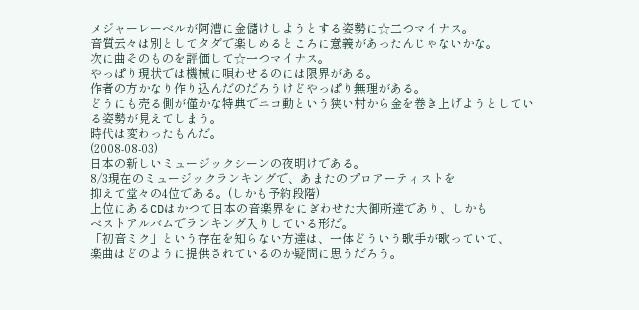メジャーレーベルが阿漕に金儲けしようとする姿勢に☆二つマイナス。
音質云々は別としてタダで楽しめるところに意義があったんじゃないかな。
次に曲そのものを評価して☆一つマイナス。
やっぱり現状では機械に唄わせるのには限界がある。
作者の方かなり作り込んだのだろうけどやっぱり無理がある。
どうにも売る側が僅かな特典でニコ動という狭い村から金を巻き上げようとしている姿勢が見えてしまう。
時代は変わったもんだ。
(2008-08-03)
日本の新しいミュージックシーンの夜明けである。
8/3現在のミュージックランキングで、あまたのプロアーティストを
抑えて堂々の4位である。(しかも予約段階)
上位にあるCDはかつて日本の音楽界をにぎわせた大御所達であり、しかも
ベストアルバムでランキング入りしている形だ。
「初音ミク」という存在を知らない方達は、一体どういう歌手が歌っていて、
楽曲はどのように提供されているのか疑問に思うだろう。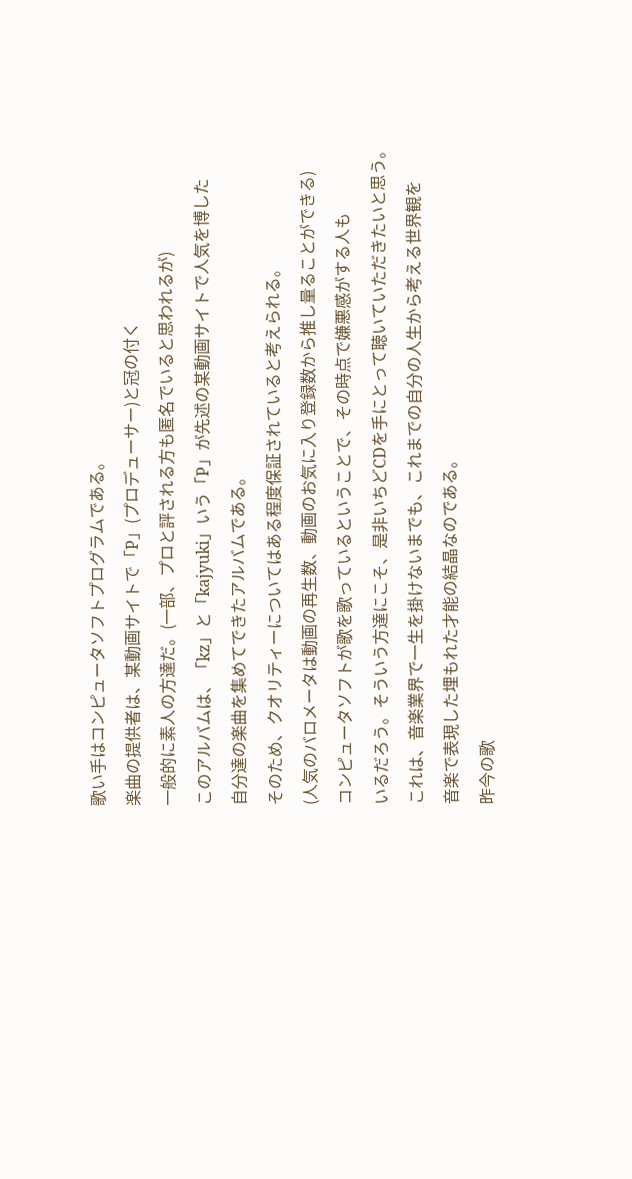歌い手はコンピュータソフトプログラムである。
楽曲の提供者は、某動画サイトで「P」(プロデューサー)と冠の付く
一般的に素人の方達だ。(一部、プロと評される方も匿名でいると思われるが)
このアルバムは、「kz」と「kajyuki」いう「P」が先述の某動画サイトで人気を博した
自分達の楽曲を集めてできたアルバムである。
そのため、クオリティーについてはある程度保証されていると考えられる。
(人気のバロメータは動画の再生数、動画のお気に入り登録数から推し量ることができる)
コンピュータソフトが歌を歌っているということで、その時点で嫌悪感がする人も
いるだろう。そういう方達にこそ、是非いちどCDを手にとって聴いていただきたいと思う。
これは、音楽業界で一生を掛けないまでも、これまでの自分の人生から考える世界観を
音楽で表現した埋もれた才能の結晶なのである。
昨今の歌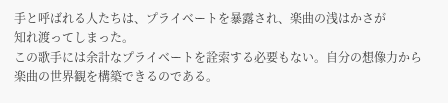手と呼ばれる人たちは、プライベートを暴露され、楽曲の浅はかさが
知れ渡ってしまった。
この歌手には余計なプライベートを詮索する必要もない。自分の想像力から
楽曲の世界観を構築できるのである。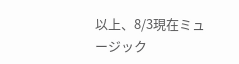以上、8/3現在ミュージック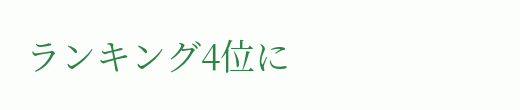ランキング4位に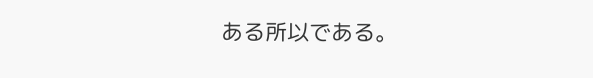ある所以である。